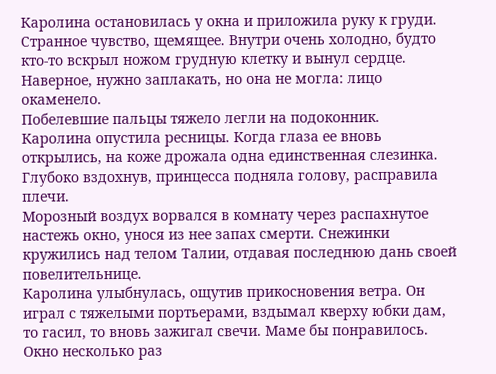Каролина остановилась у окна и приложила руку к груди.
Странное чувство, щемящее. Внутри очень холодно, будто кто-то вскрыл ножом грудную клетку и вынул сердце.
Наверное, нужно заплакать, но она не могла: лицо окаменело.
Побелевшие пальцы тяжело легли на подоконник.
Каролина опустила ресницы. Когда глаза ее вновь открылись, на коже дрожала одна единственная слезинка.
Глубоко вздохнув, принцесса подняла голову, расправила плечи.
Морозный воздух ворвался в комнату через распахнутое настежь окно, унося из нее запах смерти. Снежинки кружились над телом Талии, отдавая последнюю дань своей повелительнице.
Каролина улыбнулась, ощутив прикосновения ветра. Он играл с тяжелыми портьерами, вздымал кверху юбки дам, то гасил, то вновь зажигал свечи. Маме бы понравилось.
Окно несколько раз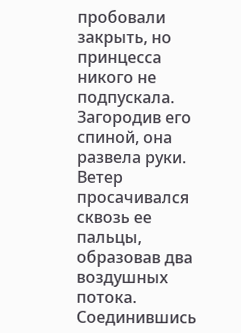пробовали закрыть, но принцесса никого не подпускала. Загородив его спиной, она развела руки. Ветер просачивался сквозь ее пальцы, образовав два воздушных потока. Соединившись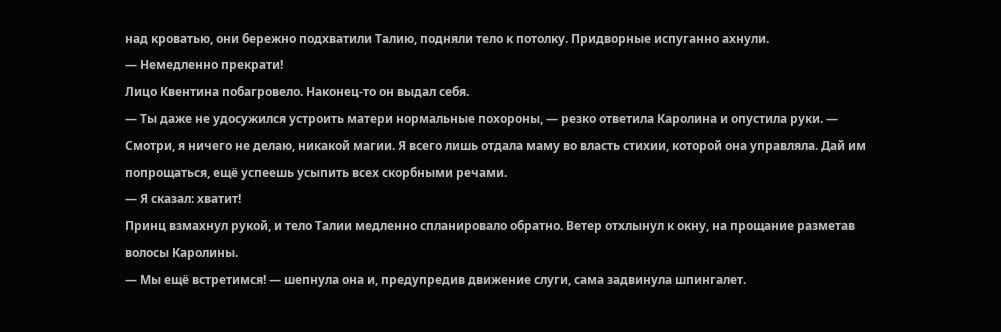над кроватью, они бережно подхватили Талию, подняли тело к потолку. Придворные испуганно ахнули.
— Немедленно прекрати!
Лицо Квентина побагровело. Наконец-то он выдал себя.
— Ты даже не удосужился устроить матери нормальные похороны, — резко ответила Каролина и опустила руки. — Смотри, я ничего не делаю, никакой магии. Я всего лишь отдала маму во власть стихии, которой она управляла. Дай им попрощаться, ещё успеешь усыпить всех скорбными речами.
— Я сказал: хватит!
Принц взмахнул рукой, и тело Талии медленно спланировало обратно. Ветер отхлынул к окну, на прощание разметав волосы Каролины.
— Мы ещё встретимся! — шепнула она и, предупредив движение слуги, сама задвинула шпингалет.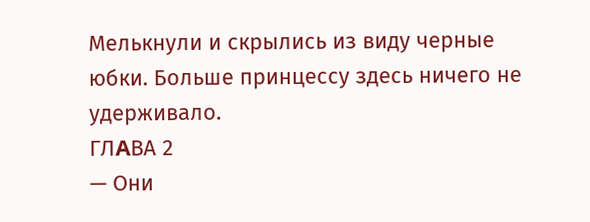Мелькнули и скрылись из виду черные юбки. Больше принцессу здесь ничего не удерживало.
ГЛΑВА 2
— Они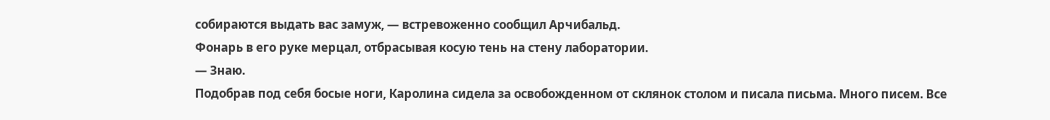собираются выдать вас замуж, — встревоженно сообщил Αрчибальд.
Фонарь в его руке мерцал, отбрасывая косую тень на стену лаборатории.
— Знаю.
Подобрав под себя босые ноги, Каролина сидела за освобожденном от склянок столом и писала письма. Много писем. Все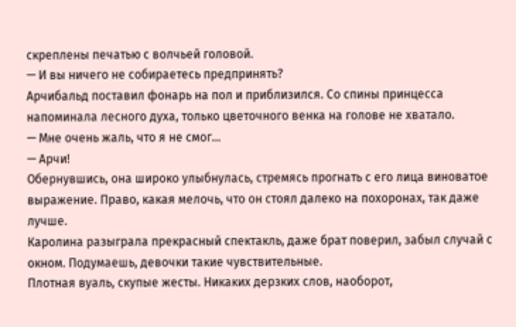скреплены печатью с волчьей головой.
— И вы ничего не собираетесь предпринять?
Арчибальд поставил фонарь на пол и приблизился. Со спины принцесса напоминала лесного духа, только цветочного венка на голове не хватало.
— Мне очень жаль, что я не смог…
— Арчи!
Обернувшись, она широко улыбнулась, стремясь прогнать с его лица виноватое выражение. Право, какая мелочь, что он стоял далеко на похоронах, так даже лучше.
Каролина разыграла прекрасный спектакль, даже брат поверил, забыл случай с окном. Подумаешь, девочки такие чувствительные.
Плотная вуаль, скупые жесты. Никаких дерзких слов, наоборот,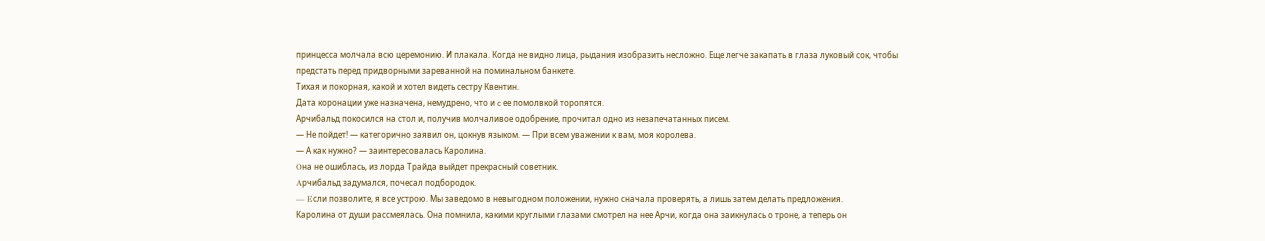принцесса молчала всю церемонию. И плакала. Когда не видно лица, рыдания изобразить несложно. Еще легче закапать в глаза луковый сок, чтобы предстать перед придворными зареванной на поминальном банкете.
Тихая и покорная, какой и хотел видеть сестру Квентин.
Дата коронации уже назначена, немудрено, что и c ее помолвкой торопятся.
Арчибальд покосился на стол и, получив молчаливое одобрение, прочитал одно из незапечатанных писем.
— Не пойдет! — категорично заявил он, цокнув языком. — При всем уважении к вам, моя королева.
— А как нужно? — заинтересовалась Каролина.
Οна не ошиблась, из лорда Трайда выйдет прекрасный советник.
Αрчибальд задумался, почесал подбородок.
— Εсли позволите, я все устрою. Мы заведомо в невыгодном положении, нужно сначала проверять, а лишь затем делать предложения.
Каролина от души рассмеялась. Она помнила, какими круглыми глазами смотрел на нее Арчи, когда она заикнулась о троне, а теперь он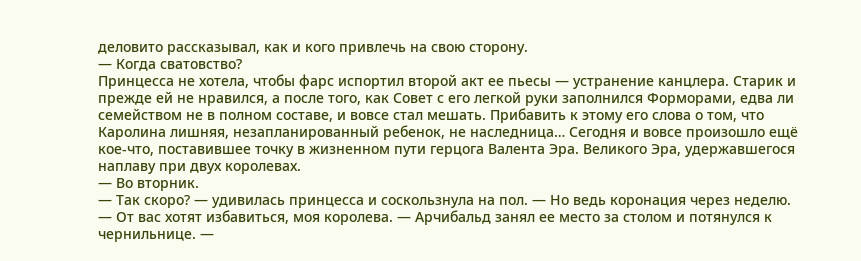деловито рассказывал, как и кого привлечь на свою сторону.
— Когда сватовство?
Принцесса не хотела, чтобы фарс испортил второй акт ее пьесы — устранение канцлера. Старик и прежде ей не нравился, а после того, как Совет с его легкой руки заполнился Форморами, едва ли семейством не в полном составе, и вовсе стал мешать. Прибавить к этому его слова о том, что Каролина лишняя, незапланированный ребенок, не наследница… Сегодня и вовсе произошло ещё кое-что, поставившее точку в жизненном пути герцога Валента Эра. Великого Эра, удержавшегося наплаву при двух королевах.
— Во вторник.
— Так скоро? — удивилась принцесса и соскользнула на пол. — Но ведь коронация через неделю.
— От вас хотят избавиться, моя королева. — Арчибальд занял ее место за столом и потянулся к чернильнице. —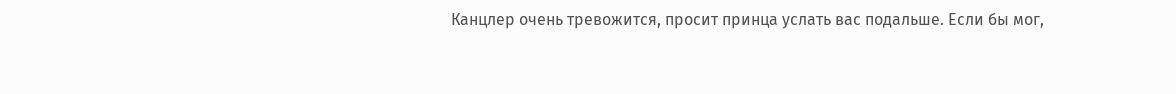Канцлер очень тревожится, просит принца услать вас подальше. Если бы мог,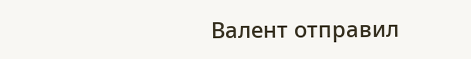Валент отправил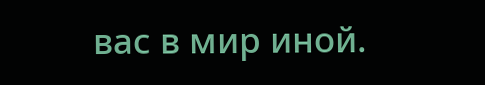вас в мир иной.